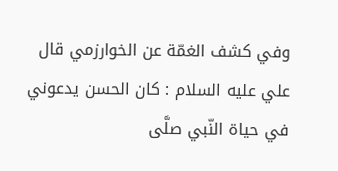وفي كشف الغمّة عن الخوارزمي قال علي عليه السلام : كان الحسن يدعوني في حياة النّبي صلَّى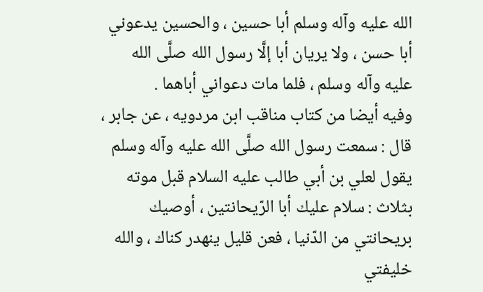الله عليه وآله وسلم أبا حسين ، والحسين يدعوني أبا حسن ، ولا يريان أبا إلَّا رسول الله صلَّى الله عليه وآله وسلم ، فلما مات دعواني أباهما .
وفيه أيضا من كتاب مناقب ابن مردويه ، عن جابر ، قال : سمعت رسول الله صلَّى الله عليه وآله وسلم يقول لعلي بن أبي طالب عليه السلام قبل موته بثلاث : سلام عليك أبا الرّيحانتين ، أوصيك بريحانتي من الدّنيا ، فعن قليل ينهدر كناك ، والله خليفتي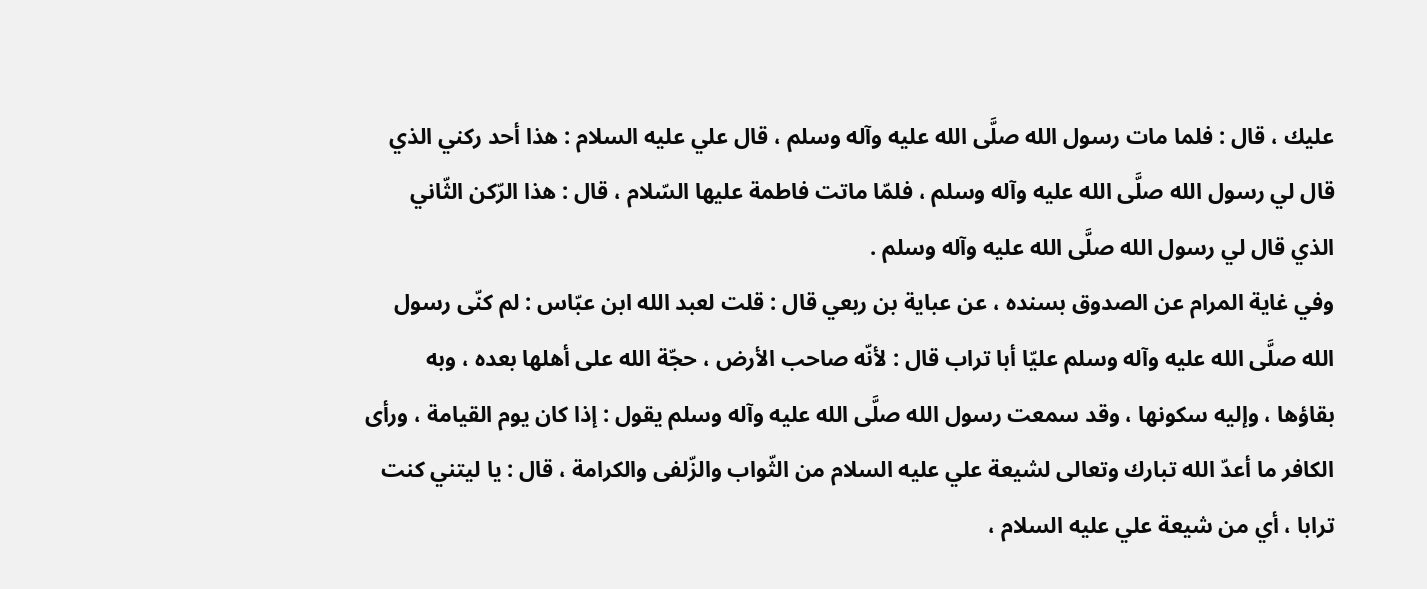عليك ، قال : فلما مات رسول الله صلَّى الله عليه وآله وسلم ، قال علي عليه السلام : هذا أحد ركني الذي قال لي رسول الله صلَّى الله عليه وآله وسلم ، فلمّا ماتت فاطمة عليها السّلام ، قال : هذا الرّكن الثّاني الذي قال لي رسول الله صلَّى الله عليه وآله وسلم .
وفي غاية المرام عن الصدوق بسنده ، عن عباية بن ربعي قال : قلت لعبد الله ابن عبّاس : لم كنّى رسول الله صلَّى الله عليه وآله وسلم عليّا أبا تراب قال : لأنّه صاحب الأرض ، حجّة الله على أهلها بعده ، وبه بقاؤها ، وإليه سكونها ، وقد سمعت رسول الله صلَّى الله عليه وآله وسلم يقول : إذا كان يوم القيامة ، ورأى الكافر ما أعدّ الله تبارك وتعالى لشيعة علي عليه السلام من الثّواب والزّلفى والكرامة ، قال : يا ليتني كنت ترابا ، أي من شيعة علي عليه السلام ،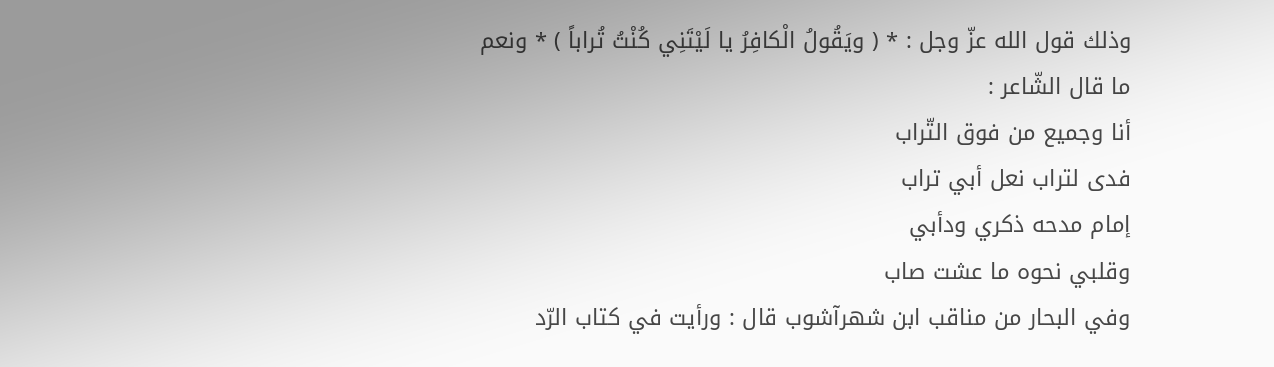وذلك قول الله عزّ وجل : * ( ويَقُولُ الْكافِرُ يا لَيْتَنِي كُنْتُ تُراباً ) * ونعم ما قال الشّاعر :
أنا وجميع من فوق التّراب
فدى لتراب نعل أبي تراب
إمام مدحه ذكري ودأبي
وقلبي نحوه ما عشت صاب
وفي البحار من مناقب ابن شهرآشوب قال : ورأيت في كتاب الرّد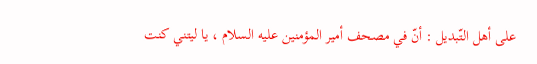على أهل التّبديل : أنّ في مصحف أمير المؤمنين عليه السلام ، يا ليتني كنت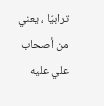ترابيّا ، يعني من أصحاب علي عليه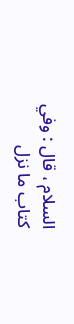السلام ، قال : وفي كتاب ما نزل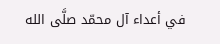في أعداء آل محمّد صلَّى الله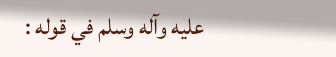عليه وآله وسلم في قوله :